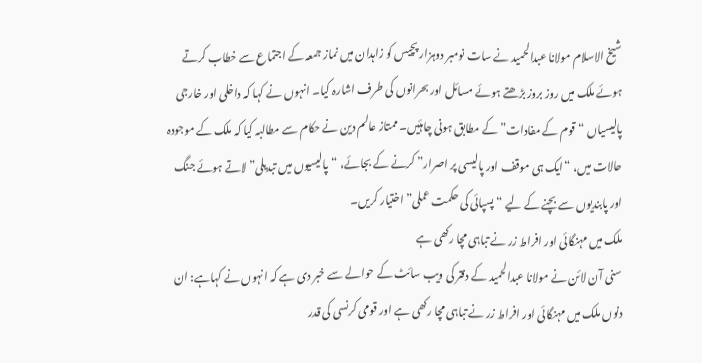شیخ الاسلام مولانا عبدالحمید نے سات نومبر دوہزار پچیس کو زاہدان میں نماز جمعہ کے اجتماع سے خطاب کرتے ہوئے ملک میں روز بروز بڑھتے ہوئے مسائل اور بحرانوں کی طرف اشارہ کیا۔ انہوں نے کہا کہ داخلی اور خارجی پالیسیاں “قوم کے مفادات” کے مطابق ہونی چاہئیں۔ ممتاز عالم دین نے حکام سے مطالبہ کیا کہ ملک کے موجودہ حالات میں، “ایک ہی موقف اور پالیسی پر اصرار” کرنے کے بجائے، “پالیسیوں میں تبدیلی” لاتے ہوئے جنگ اور پابندیوں سے بچنے کے لیے “پسپائی کی حکمت عملی” اختیار کریں۔
ملک میں مہنگائی اور افراط زر نے تباہی مچا رکھی ہے
سنی آن لائن نے مولانا عبدالحمید کے دفتر کی ویب سائٹ کے حوالے سے خبر دی ہے کہ انہوں نے کہاہے: ان دنوں ملک میں مہنگائی اور افراط زر نے تباہی مچا رکھی ہے اور قومی کرنسی کی قدر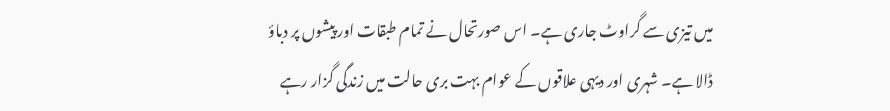میں تیزی سے گراوٹ جاری ہے۔ اس صورتحال نے تمام طبقات اور پیشوں پر دباؤ ڈالا ہے۔ شہری اور دیہی علاقوں کے عوام بہت بری حالت میں زندگی گزار رہے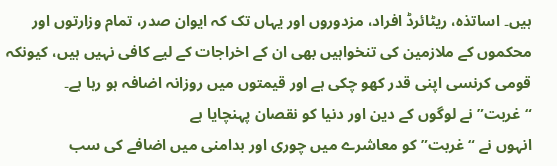ہیں۔ اساتذہ، ریٹائرڈ افراد، مزدوروں اور یہاں تک کہ ایوان صدر، تمام وزارتوں اور محکموں کے ملازمین کی تنخواہیں بھی ان کے اخراجات کے لیے کافی نہیں ہیں، کیونکہ قومی کرنسی اپنی قدر کھو چکی ہے اور قیمتوں میں روزانہ اضافہ ہو رہا ہے۔
“غربت” نے لوگوں کے دین اور دنیا کو نقصان پہنچایا ہے
انہوں نے “غربت” کو معاشرے میں چوری اور بدامنی میں اضافے کی سب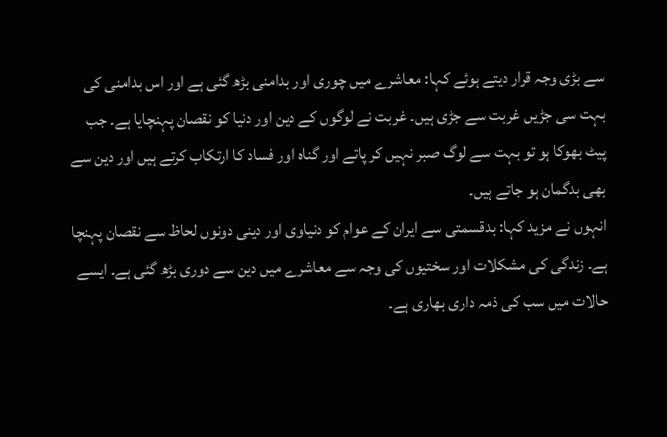سے بڑی وجہ قرار دیتے ہوئے کہا: معاشرے میں چوری اور بدامنی بڑھ گئی ہے اور اس بدامنی کی بہت سی جڑیں غربت سے جڑی ہیں۔ غربت نے لوگوں کے دین اور دنیا کو نقصان پہنچایا ہے۔ جب پیٹ بھوکا ہو تو بہت سے لوگ صبر نہیں کر پاتے اور گناہ اور فساد کا ارتکاب کرتے ہیں اور دین سے بھی بدگمان ہو جاتے ہیں۔
انہوں نے مزید کہا: بدقسمتی سے ایران کے عوام کو دنیاوی اور دینی دونوں لحاظ سے نقصان پہنچا ہے۔ زندگی کی مشکلات اور سختیوں کی وجہ سے معاشرے میں دین سے دوری بڑھ گئی ہے۔ ایسے حالات میں سب کی ذمہ داری بھاری ہے۔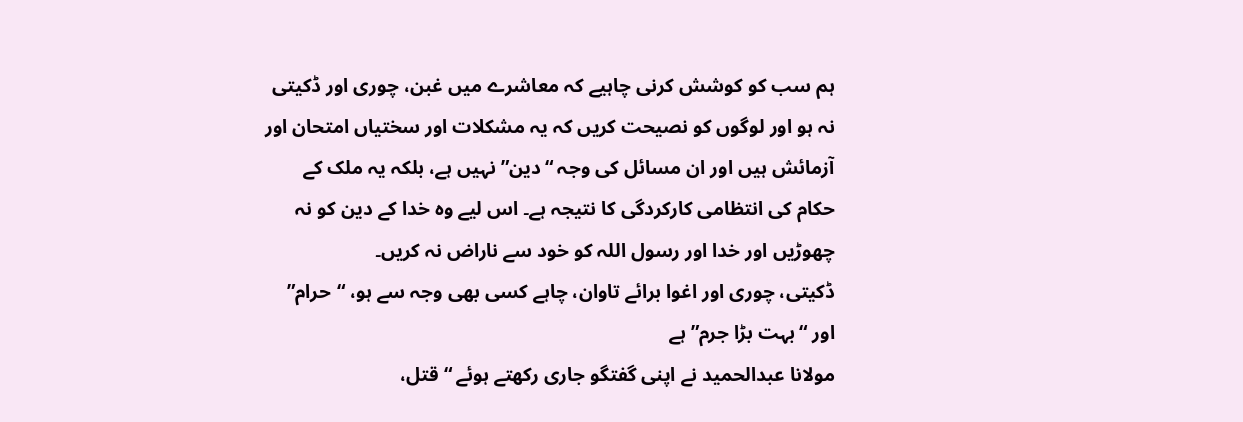ہم سب کو کوشش کرنی چاہیے کہ معاشرے میں غبن، چوری اور ڈکیتی نہ ہو اور لوگوں کو نصیحت کریں کہ یہ مشکلات اور سختیاں امتحان اور آزمائش ہیں اور ان مسائل کی وجہ “دین” نہیں ہے، بلکہ یہ ملک کے حکام کی انتظامی کارکردگی کا نتیجہ ہے۔ اس لیے وہ خدا کے دین کو نہ چھوڑیں اور خدا اور رسول اللہ کو خود سے ناراض نہ کریں۔
ڈکیتی، چوری اور اغوا برائے تاوان، چاہے کسی بھی وجہ سے ہو، “حرام” اور “بہت بڑا جرم” ہے
مولانا عبدالحمید نے اپنی گفتگو جاری رکھتے ہوئے “قتل،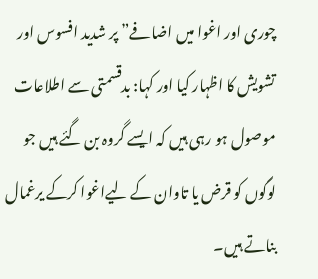چوری اور اغوا میں اضافے” پر شدید افسوس اور تشویش کا اظہار کیا اور کہا: بدقسمتی سے اطلاعات موصول ہو رہی ہیں کہ ایسے گروہ بن گئے ہیں جو لوگوں کو قرض یا تاوان کے لیےاغوا کرکے یرغمال بناتے ہیں۔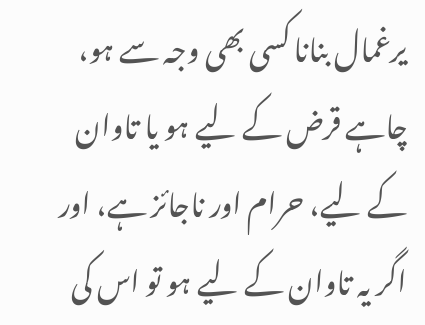یرغمال بنانا کسی بھی وجہ سے ہو، چاہے قرض کے لیے ہو یا تاوان کے لیے، حرام اور ناجائز ہے، اور اگر یہ تاوان کے لیے ہو تو اس کی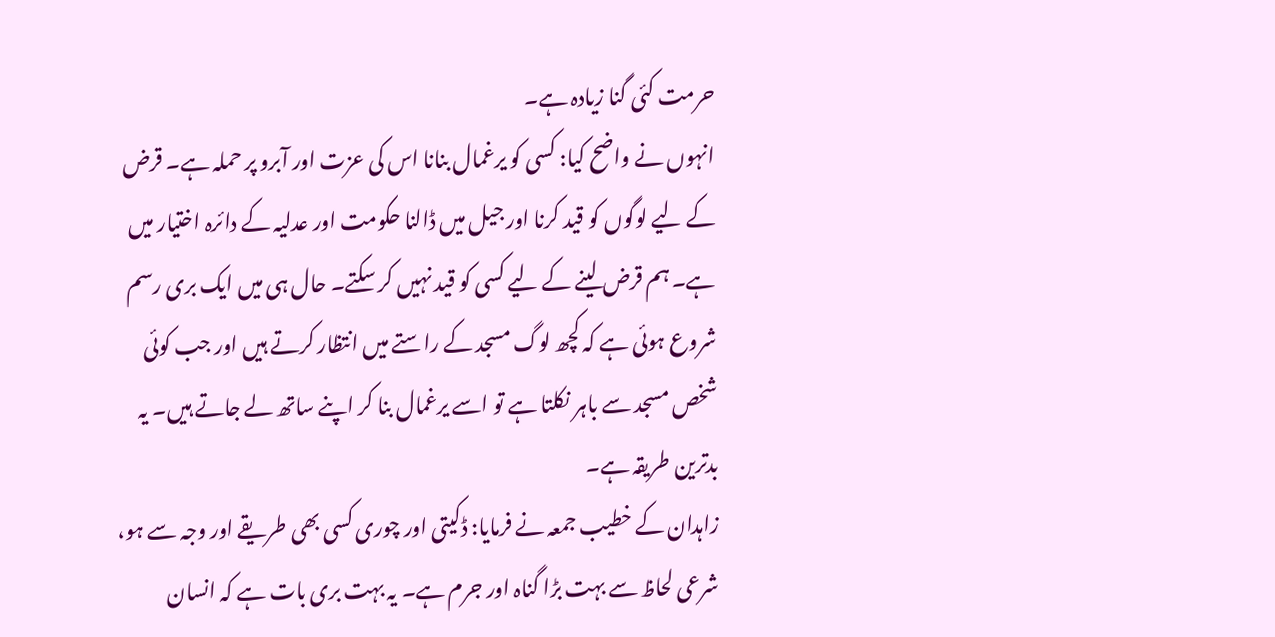حرمت کئی گنا زیادہ ہے۔
انہوں نے واضح کیا: کسی کو یرغمال بنانا اس کی عزت اور آبرو پر حملہ ہے۔ قرض کے لیے لوگوں کو قید کرنا اور جیل میں ڈالنا حکومت اور عدلیہ کے دائرہ اختیار میں ہے۔ ہم قرض لینے کے لیے کسی کو قید نہیں کر سکتے۔ حال ہی میں ایک بری رسم شروع ہوئی ہے کہ کچھ لوگ مسجد کے راستے میں انتظار کرتے ہیں اور جب کوئی شخص مسجد سے باہر نکلتا ہے تو اسے یرغمال بنا کر اپنے ساتھ لے جاتے ہیں۔ یہ بدترین طریقہ ہے۔
زاہدان کے خطیب جمعہ نے فرمایا: ڈکیتی اور چوری کسی بھی طریقے اور وجہ سے ہو، شرعی لحاظ سے بہت بڑا گناہ اور جرم ہے۔ یہ بہت بری بات ہے کہ انسان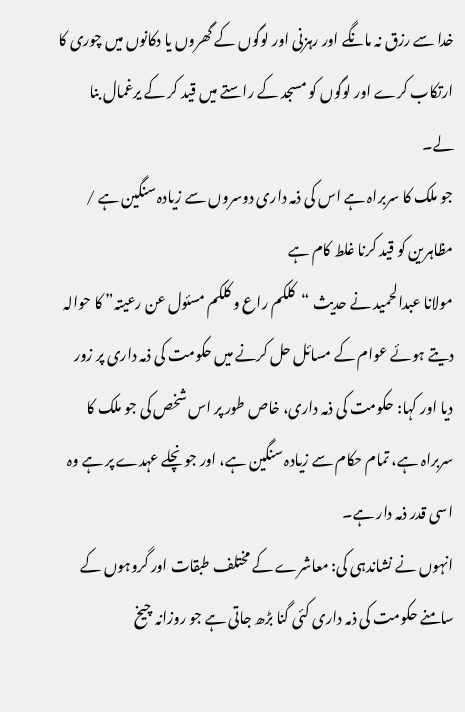خدا سے رزق نہ مانگے اور رہزنی اور لوگوں کے گھروں یا دکانوں میں چوری کا ارتکاب کرے اور لوگوں کو مسجد کے راستے میں قید کر کے یرغمال بنا لے۔
جو ملک کا سربراہ ہے اس کی ذمہ داری دوسروں سے زیادہ سنگین ہے / مظاہرین کو قید کرنا غلط کام ہے
مولانا عبدالحمید نے حدیث “کلکم راع و کلکم مسئول عن رعیتہ” کا حوالہ دیتے ہوئے عوام کے مسائل حل کرنے میں حکومت کی ذمہ داری پر زور دیا اور کہا: حکومت کی ذمہ داری، خاص طور پر اس شخص کی جو ملک کا سربراہ ہے، تمام حکام سے زیادہ سنگین ہے، اور جو نچلے عہدے پر ہے وہ اسی قدر ذمہ دار ہے۔
انہوں نے نشاندہی کی: معاشرے کے مختلف طبقات اور گروہوں کے سامنے حکومت کی ذمہ داری کئی گنا بڑھ جاتی ہے جو روزانہ چیخ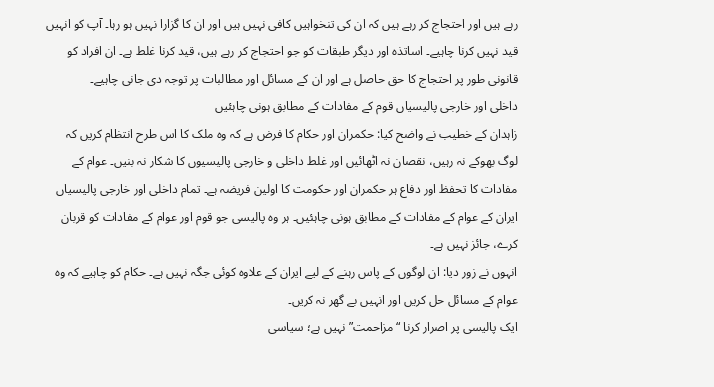رہے ہیں اور احتجاج کر رہے ہیں کہ ان کی تنخواہیں کافی نہیں ہیں اور ان کا گزارا نہیں ہو رہا۔ آپ کو انہیں قید نہیں کرنا چاہیے۔ اساتذہ اور دیگر طبقات کو جو احتجاج کر رہے ہیں، قید کرنا غلط ہے۔ ان افراد کو قانونی طور پر احتجاج کا حق حاصل ہے اور ان کے مسائل اور مطالبات پر توجہ دی جانی چاہیے۔
داخلی اور خارجی پالیسیاں قوم کے مفادات کے مطابق ہونی چاہئیں
زاہدان کے خطیب نے واضح کیا: حکمران اور حکام کا فرض ہے کہ وہ ملک کا اس طرح انتظام کریں کہ لوگ بھوکے نہ رہیں، نقصان نہ اٹھائیں اور غلط داخلی و خارجی پالیسیوں کا شکار نہ بنیں۔ عوام کے مفادات کا تحفظ اور دفاع ہر حکمران اور حکومت کا اولین فریضہ ہے۔ تمام داخلی اور خارجی پالیسیاں ایران کے عوام کے مفادات کے مطابق ہونی چاہئیں۔ ہر وہ پالیسی جو قوم اور عوام کے مفادات کو قربان کرے، جائز نہیں ہے۔
انہوں نے زور دیا: ان لوگوں کے پاس رہنے کے لیے ایران کے علاوہ کوئی جگہ نہیں ہے۔ حکام کو چاہیے کہ وہ عوام کے مسائل حل کریں اور انہیں بے گھر نہ کریں۔
ایک پالیسی پر اصرار کرنا “مزاحمت” نہیں ہے؛ سیاسی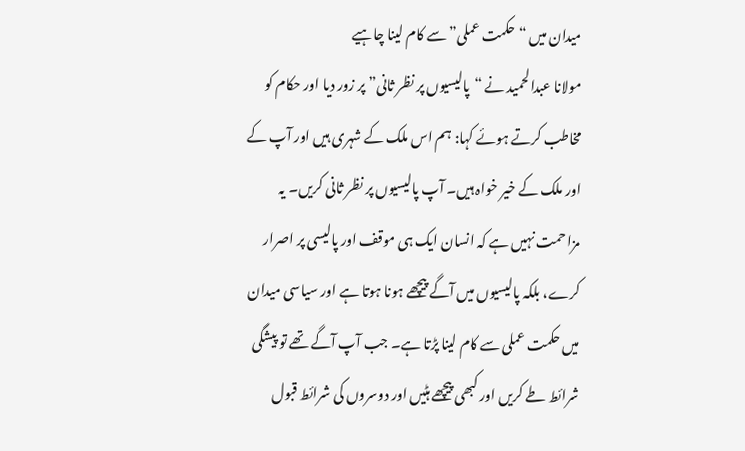میدان میں “حکمت عملی” سے کام لینا چاہیے
مولانا عبدالحمید نے “پالیسیوں پر نظر ثانی” پر زور دیا اور حکام کو مخاطب کرتے ہوئے کہا: ہم اس ملک کے شہری ہیں اور آپ کے اور ملک کے خیر خواہ ہیں۔ آپ پالیسیوں پر نظر ثانی کریں۔ یہ مزاحمت نہیں ہے کہ انسان ایک ہی موقف اور پالیسی پر اصرار کرے، بلکہ پالیسیوں میں آگے پیچھے ہونا ہوتا ہے اور سیاسی میدان میں حکمت عملی سے کام لینا پڑتا ہے۔ جب آپ آگے تھے تو پیشگی شرائط طے کریں اور کبھی پیچھے ہٹیں اور دوسروں کی شرائط قبول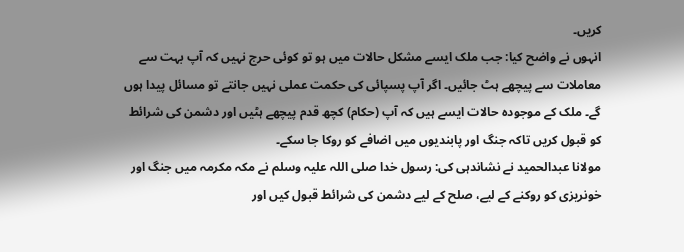کریں۔
انہوں نے واضح کیا: جب ملک ایسے مشکل حالات میں ہو تو کوئی حرج نہیں کہ آپ بہت سے معاملات سے پیچھے ہٹ جائیں۔ اگر آپ پسپائی کی حکمت عملی نہیں جانتے تو مسائل پیدا ہوں گے۔ ملک کے موجودہ حالات ایسے ہیں کہ آپ (حکام) کچھ قدم پیچھے ہٹیں اور دشمن کی شرائط کو قبول کریں تاکہ جنگ اور پابندیوں میں اضافے کو روکا جا سکے۔
مولانا عبدالحمید نے نشاندہی کی: رسول خدا صلی اللہ علیہ وسلم نے مکہ مکرمہ میں جنگ اور خونریزی کو روکنے کے لیے، صلح کے لیے دشمن کی شرائط قبول کیں اور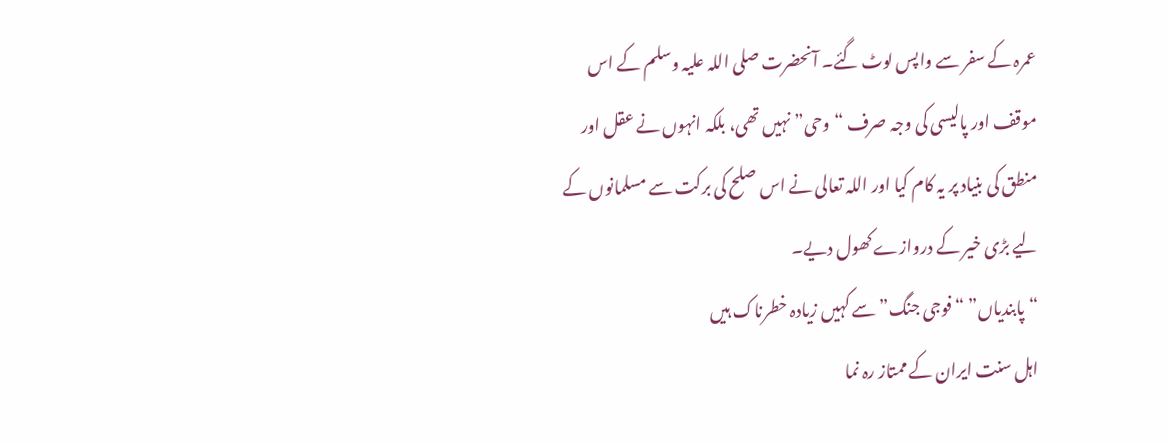عمرہ کے سفر سے واپس لوٹ گئے۔ آنحضرت صلی اللہ علیہ وسلم کے اس موقف اور پالیسی کی وجہ صرف “وحی” نہیں تھی، بلکہ انہوں نے عقل اور منطق کی بنیاد پر یہ کام کیا اور اللہ تعالی نے اس صلح کی برکت سے مسلمانوں کے لیے بڑی خیر کے دروازے کھول دیے۔
“پابندیاں” “فوجی جنگ” سے کہیں زیادہ خطرناک ہیں
اہل سنت ایران کے ممتاز رہ نما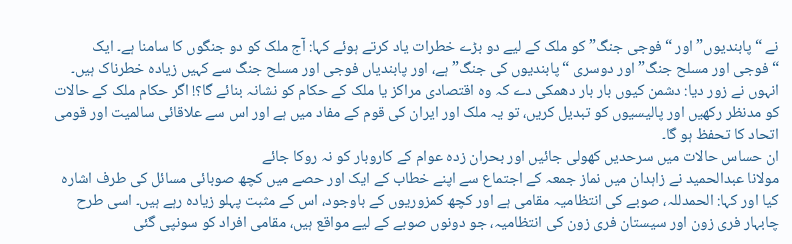نے “پابندیوں” اور “فوجی جنگ” کو ملک کے لیے دو بڑے خطرات یاد کرتے ہوئے کہا: آج ملک کو دو جنگوں کا سامنا ہے۔ ایک “فوجی اور مسلح جنگ” اور دوسری “پابندیوں کی جنگ” ہے، اور پابندیاں فوجی اور مسلح جنگ سے کہیں زیادہ خطرناک ہیں۔
انہوں نے زور دیا: دشمن کیوں بار بار دھمکی دے کہ وہ اقتصادی مراکز یا ملک کے حکام کو نشانہ بنائے گا؟! اگر حکام ملک کے حالات کو مدنظر رکھیں اور پالیسیوں کو تبدیل کریں، تو یہ ملک اور ایران کی قوم کے مفاد میں ہے اور اس سے علاقائی سالمیت اور قومی اتحاد کا تحفظ ہو گا۔
ان حساس حالات میں سرحدیں کھولی جائیں اور بحران زدہ عوام کے کاروبار کو نہ روکا جائے
مولانا عبدالحمید نے زاہدان میں نماز جمعہ کے اجتماع سے اپنے خطاب کے ایک اور حصے میں کچھ صوبائی مسائل کی طرف اشارہ کیا اور کہا: الحمدللہ، صوبے کی انتظامیہ مقامی ہے اور کچھ کمزوریوں کے باوجود، اس کے مثبت پہلو زیادہ رہے ہیں۔ اسی طرح چابہار فری زون اور سیستان فری زون کی انتظامیہ، جو دونوں صوبے کے لیے مواقع ہیں، مقامی افراد کو سونپی گئی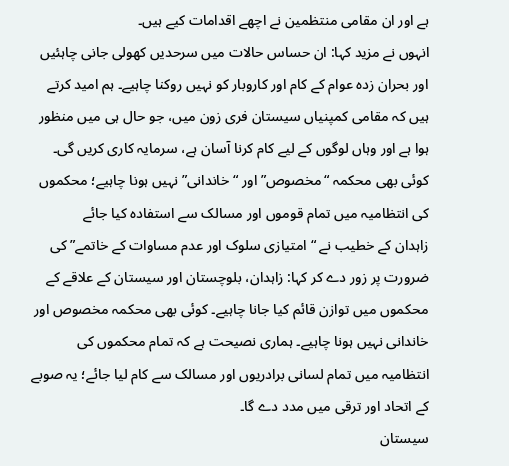ہے اور ان مقامی منتظمین نے اچھے اقدامات کیے ہیں۔
انہوں نے مزید کہا: ان حساس حالات میں سرحدیں کھولی جانی چاہئیں اور بحران زدہ عوام کے کام اور کاروبار کو نہیں روکنا چاہیے۔ ہم امید کرتے ہیں کہ مقامی کمپنیاں سیستان فری زون میں، جو حال ہی میں منظور ہوا ہے اور وہاں لوگوں کے لیے کام کرنا آسان ہے، سرمایہ کاری کریں گی۔
کوئی بھی محکمہ “مخصوص” اور “خاندانی” نہیں ہونا چاہیے؛ محکموں کی انتظامیہ میں تمام قوموں اور مسالک سے استفادہ کیا جائے
زاہدان کے خطیب نے “امتیازی سلوک اور عدم مساوات کے خاتمے” کی ضرورت پر زور دے کر کہا: زاہدان، بلوچستان اور سیستان کے علاقے کے محکموں میں توازن قائم کیا جانا چاہیے۔ کوئی بھی محکمہ مخصوص اور خاندانی نہیں ہونا چاہیے۔ ہماری نصیحت ہے کہ تمام محکموں کی انتظامیہ میں تمام لسانی برادریوں اور مسالک سے کام لیا جائے؛ یہ صوبے کے اتحاد اور ترقی میں مدد دے گا۔
سیستان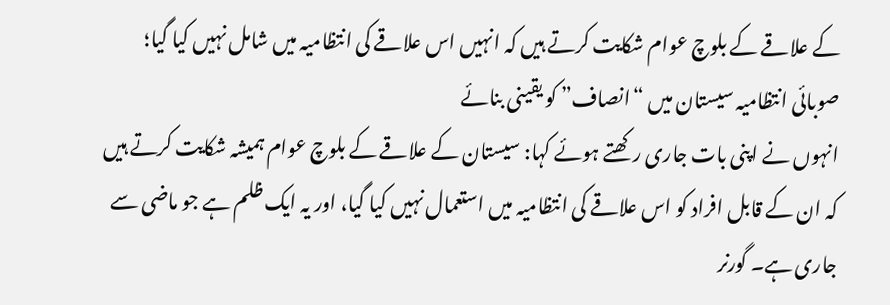کے علاقے کے بلوچ عوام شکایت کرتے ہیں کہ انہیں اس علاقے کی انتظامیہ میں شامل نہیں کیا گیا؛ صوبائی انتظامیہ سیستان میں “انصاف” کو یقینی بنائے
انہوں نے اپنی بات جاری رکھتے ہوئے کہا: سیستان کے علاقے کے بلوچ عوام ہمیشہ شکایت کرتے ہیں کہ ان کے قابل افراد کو اس علاقے کی انتظامیہ میں استعمال نہیں کیا گیا، اور یہ ایک ظلم ہے جو ماضی سے جاری ہے۔ گورنر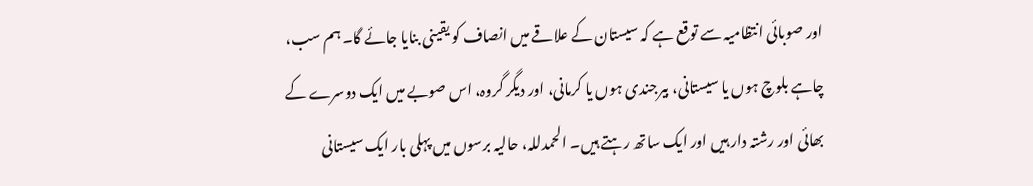اور صوبائی انتظامیہ سے توقع ہے کہ سیستان کے علاقے میں انصاف کو یقینی بنایا جائے گا۔ ہم سب، چاہے بلوچ ہوں یا سیستانی، بیرجندی ہوں یا کرمانی، اور دیگر گروہ، اس صوبے میں ایک دوسرے کے بھائی اور رشتہ دار ہیں اور ایک ساتھ رہتے ہیں۔ الحمدللہ، حالیہ برسوں میں پہلی بار ایک سیستانی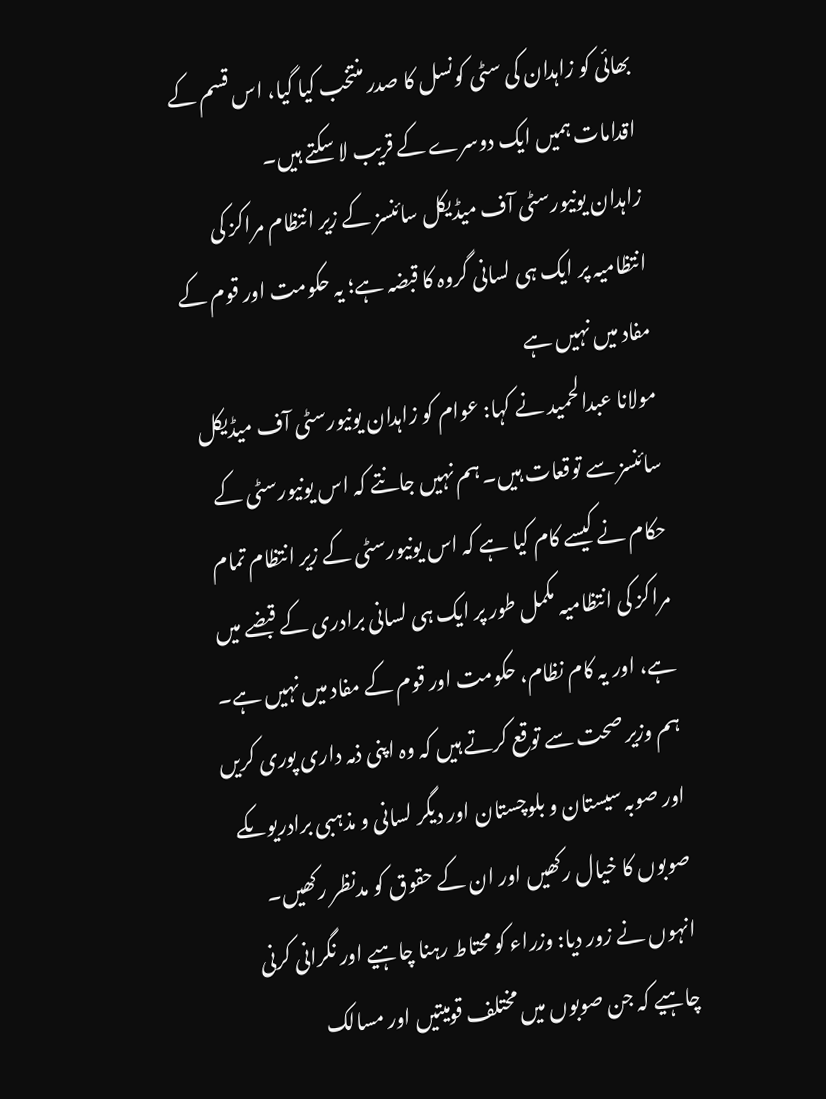بھائی کو زاہدان کی سٹی کونسل کا صدر منتخب کیا گیا، اس قسم کے اقدامات ہمیں ایک دوسرے کے قریب لا سکتے ہیں۔
زاہدان یونیورسٹی آف میڈیکل سائنسز کے زیر انتظام مراکز کی انتظامیہ پر ایک ہی لسانی گروہ کا قبضہ ہے؛ یہ حکومت اور قوم کے مفاد میں نہیں ہے
مولانا عبدالحمید نے کہا: عوام کو زاہدان یونیورسٹی آف میڈیکل سائنسز سے توقعات ہیں۔ ہم نہیں جانتے کہ اس یونیورسٹی کے حکام نے کیسے کام کیا ہے کہ اس یونیورسٹی کے زیر انتظام تمام مراکز کی انتظامیہ مکمل طور پر ایک ہی لسانی برادری کے قبضے میں ہے، اور یہ کام نظام، حکومت اور قوم کے مفاد میں نہیں ہے۔ ہم وزیر صحت سے توقع کرتے ہیں کہ وہ اپنی ذمہ داری پوری کریں اور صوبہ سیستان و بلوچستان اور دیگر لسانی و مذہبی برادریوںکے صوبوں کا خیال رکھیں اور ان کے حقوق کو مدنظر رکھیں۔
انہوں نے زور دیا: وزراء کو محتاط رہنا چاہیے اور نگرانی کرنی چاہیے کہ جن صوبوں میں مختلف قومیتیں اور مسالک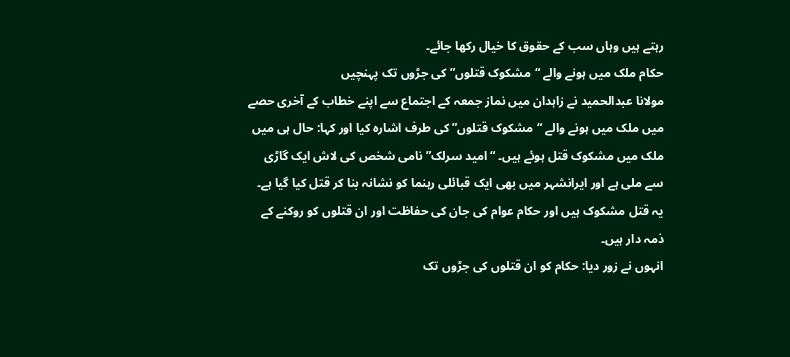رہتے ہیں وہاں سب کے حقوق کا خیال رکھا جائے۔
حکام ملک میں ہونے والے “مشکوک قتلوں” کی جڑوں تک پہنچیں
مولانا عبدالحمید نے زاہدان میں نماز جمعہ کے اجتماع سے اپنے خطاب کے آخری حصے میں ملک میں ہونے والے “مشکوک قتلوں” کی طرف اشارہ کیا اور کہا: حال ہی میں ملک میں مشکوک قتل ہوئے ہیں۔ “امید سرلک” نامی شخص کی لاش ایک گاڑی سے ملی ہے اور ایرانشہر میں بھی ایک قبائلی رہنما کو نشانہ بنا کر قتل کیا گیا ہے۔ یہ قتل مشکوک ہیں اور حکام عوام کی جان کی حفاظت اور ان قتلوں کو روکنے کے ذمہ دار ہیں۔
انہوں نے زور دیا: حکام کو ان قتلوں کی جڑوں تک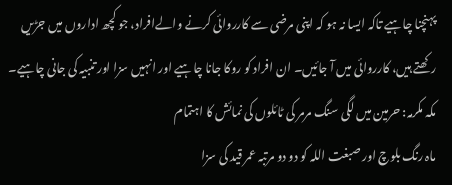پہنچنا چاہیے تاکہ ایسا نہ ہو کہ اپنی مرضی سے کارروائی کرنے والےافراد، جو کچھ اداروں میں جڑیں رکھتے ہیں، کارروائی میں آ جائیں۔ ان افراد کو روکا جانا چاہیے اور انہیں سزا اور تنبیہ کی جانی چاہیے۔
مکہ مکرمہ: حرمین میں لگی سنگ مرمر کی ٹائلوں کی نمائش کا اہتمام
ماہ رنگ بلوچ اور صبغت اللہ کو دو دو مرتبہ عمر قید کی سزا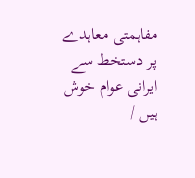مفاہمتی معاہدے پر دستخط سے ایرانی عوام خوش ہیں /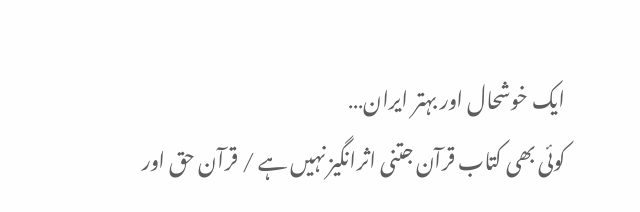ایک خوشحال اور بہتر ایران…
کوئی بھی کتاب قرآن جتنی اثرانگیز نہیں ہے / قرآن حق اور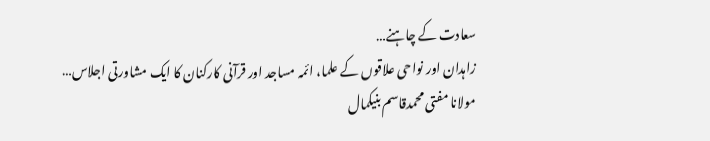سعادت کے چاہنے…
زاہدان اور نواحی علاقوں کے علما، ائمہ مساجد اور قرآنی کارکنان کا ایک مشاورتی اجلاس…
مولانا مفتی محمدقاسم بنیکمال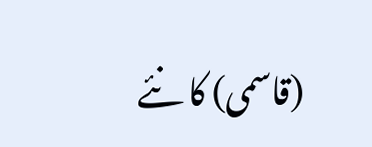(قاسمی) کا نئے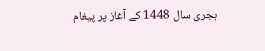ہجری سال 1448 کے آغاز پر پیغام